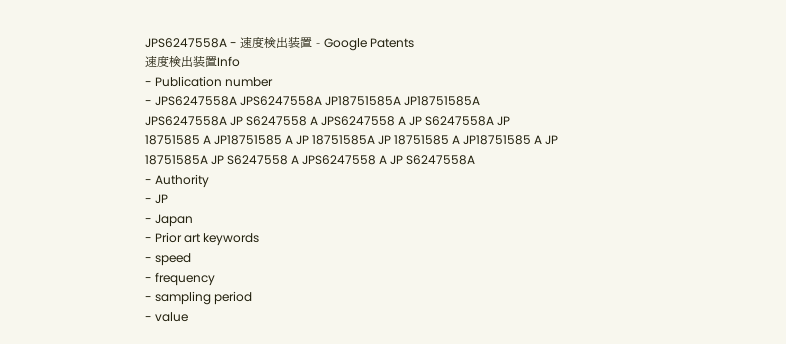JPS6247558A - 速度検出装置 - Google Patents
速度検出装置Info
- Publication number
- JPS6247558A JPS6247558A JP18751585A JP18751585A JPS6247558A JP S6247558 A JPS6247558 A JP S6247558A JP 18751585 A JP18751585 A JP 18751585A JP 18751585 A JP18751585 A JP 18751585A JP S6247558 A JPS6247558 A JP S6247558A
- Authority
- JP
- Japan
- Prior art keywords
- speed
- frequency
- sampling period
- value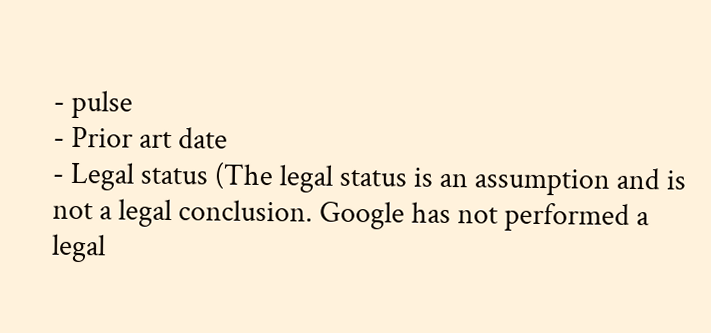- pulse
- Prior art date
- Legal status (The legal status is an assumption and is not a legal conclusion. Google has not performed a legal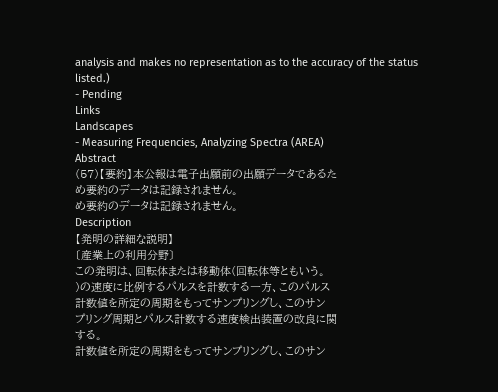analysis and makes no representation as to the accuracy of the status listed.)
- Pending
Links
Landscapes
- Measuring Frequencies, Analyzing Spectra (AREA)
Abstract
(57)【要約】本公報は電子出願前の出願データであるた
め要約のデータは記録されません。
め要約のデータは記録されません。
Description
【発明の詳細な説明】
〔産業上の利用分野〕
この発明は、回転体または移動体(回転体等ともいう。
)の速度に比例するパルスを計数する一方、このパルス
計数値を所定の周期をもってサンプリングし、このサン
プリング周期とパルス計数する速度検出装置の改良に関
する。
計数値を所定の周期をもってサンプリングし、このサン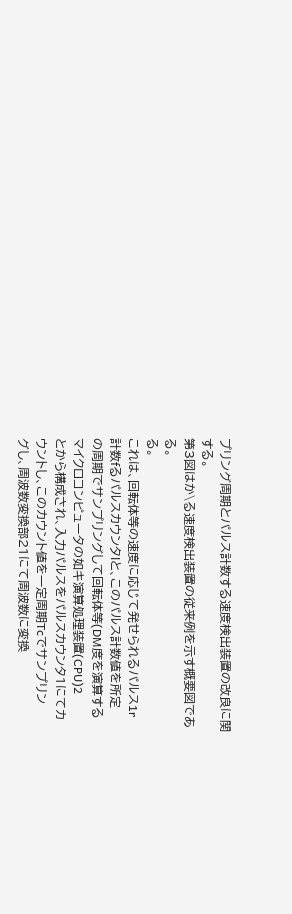プリング周期とパルス計数する速度検出装置の改良に関
する。
第3図はか\る速度検出装置の従来例を示す概要図であ
る。
る。
これは、回転体等の速度に応じて発せられるパルス1r
計数fるパルスカウンタlと、このパルス計数値を所定
の周期でサンプリングして回転体等(DM度を演算する
マイクロコンピュータの如キ演算処理装置(CPU)2
とから構成され、入力パルスをパルスカウンタ1にてカ
ウントし、このカウント値を一定周期Tcでサンプリン
グし、周波数変換部21にて周波数に変換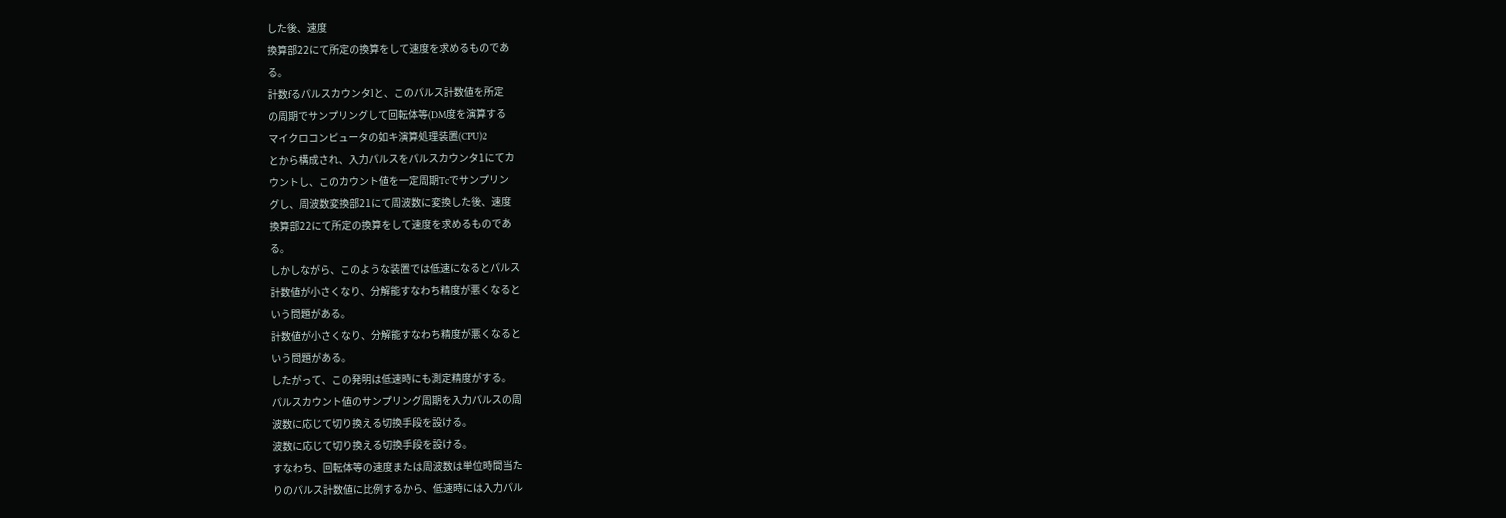した後、速度
換算部22にて所定の換算をして速度を求めるものであ
る。
計数fるパルスカウンタlと、このパルス計数値を所定
の周期でサンプリングして回転体等(DM度を演算する
マイクロコンピュータの如キ演算処理装置(CPU)2
とから構成され、入力パルスをパルスカウンタ1にてカ
ウントし、このカウント値を一定周期Tcでサンプリン
グし、周波数変換部21にて周波数に変換した後、速度
換算部22にて所定の換算をして速度を求めるものであ
る。
しかしながら、このような装置では低速になるとパルス
計数値が小さくなり、分解能すなわち精度が悪くなると
いう問題がある。
計数値が小さくなり、分解能すなわち精度が悪くなると
いう問題がある。
したがって、この発明は低速時にも測定精度がする。
パルスカウント値のサンプリング周期を入力パルスの周
波数に応じて切り換える切換手段を設ける。
波数に応じて切り換える切換手段を設ける。
すなわち、回転体等の速度または周波数は単位時間当た
りのパルス計数値に比例するから、低速時には入力パル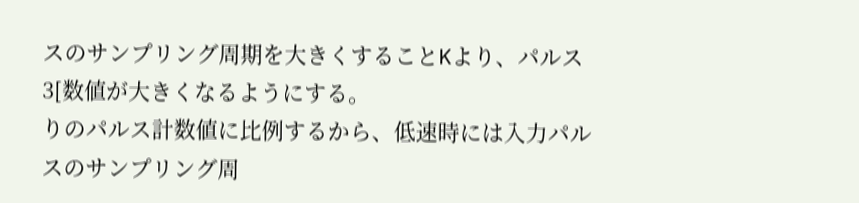スのサンプリング周期を大きくすることKより、パルス
3[数値が大きくなるようにする。
りのパルス計数値に比例するから、低速時には入力パル
スのサンプリング周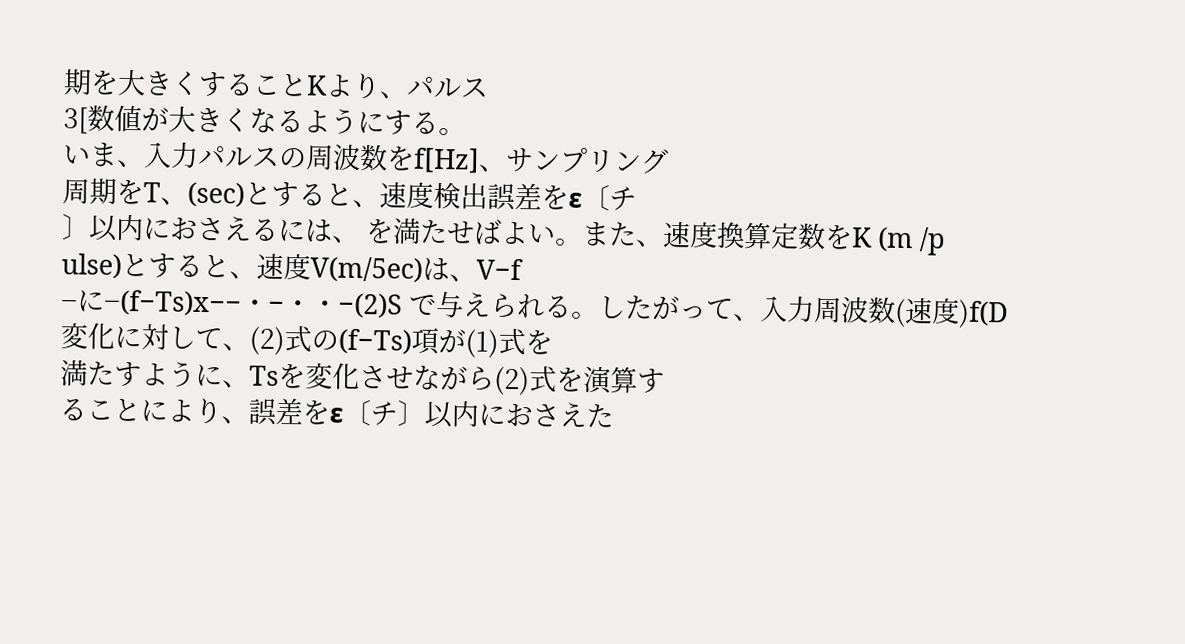期を大きくすることKより、パルス
3[数値が大きくなるようにする。
いま、入力パルスの周波数をf[Hz]、サンプリング
周期をT、(sec)とすると、速度検出誤差をε〔チ
〕以内におさえるには、 を満たせばよい。また、速度換算定数をK (m /p
ulse)とすると、速度V(m/5ec)は、V−f
−に−(f−Ts)x−−・−・・−(2)S で与えられる。したがって、入力周波数(速度)f(D
変化に対して、(2)式の(f−Ts)項が(1)式を
満たすように、Tsを変化させながら(2)式を演算す
ることにより、誤差をε〔チ〕以内におさえた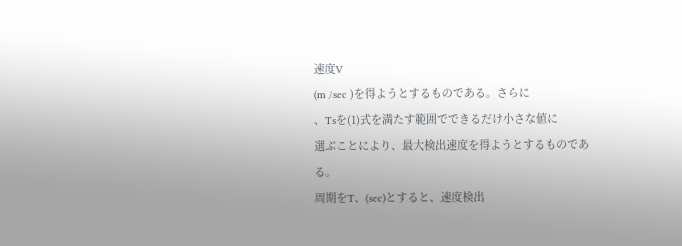速度V
(m /sec )を得ようとするものである。さらに
、Tsを(1)式を満たす範囲でできるだけ小さな値に
選ぶことにより、最大検出速度を得ようとするものであ
る。
周期をT、(sec)とすると、速度検出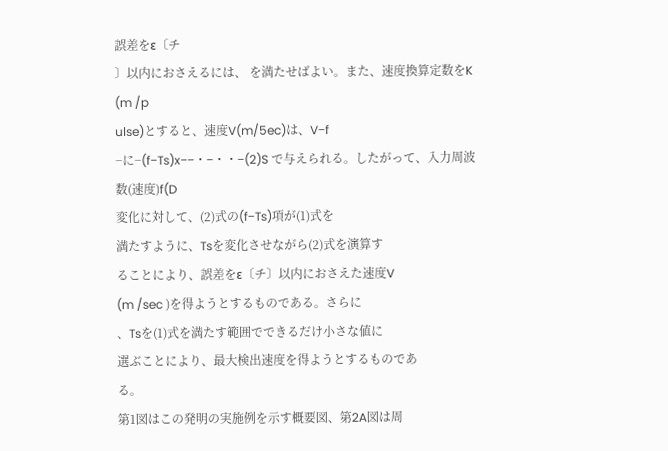誤差をε〔チ
〕以内におさえるには、 を満たせばよい。また、速度換算定数をK (m /p
ulse)とすると、速度V(m/5ec)は、V−f
−に−(f−Ts)x−−・−・・−(2)S で与えられる。したがって、入力周波数(速度)f(D
変化に対して、(2)式の(f−Ts)項が(1)式を
満たすように、Tsを変化させながら(2)式を演算す
ることにより、誤差をε〔チ〕以内におさえた速度V
(m /sec )を得ようとするものである。さらに
、Tsを(1)式を満たす範囲でできるだけ小さな値に
選ぶことにより、最大検出速度を得ようとするものであ
る。
第1図はこの発明の実施例を示す概要図、第2A図は周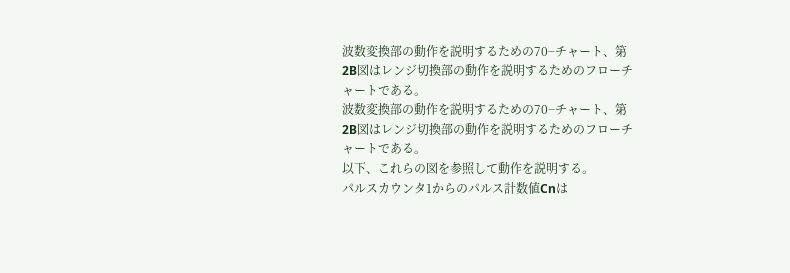波数変換部の動作を説明するための70−チャート、第
2B図はレンジ切換部の動作を説明するためのフローチ
ャートである。
波数変換部の動作を説明するための70−チャート、第
2B図はレンジ切換部の動作を説明するためのフローチ
ャートである。
以下、これらの図を参照して動作を説明する。
パルスカウンタ1からのパルス計数値Cnは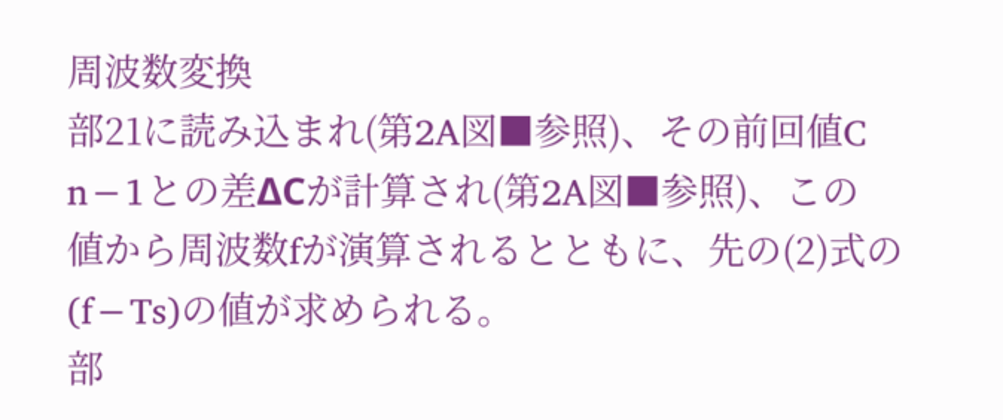周波数変換
部21に読み込まれ(第2A図■参照)、その前回値C
n−1との差ΔCが計算され(第2A図■参照)、この
値から周波数fが演算されるとともに、先の(2)式の
(f−Ts)の値が求められる。
部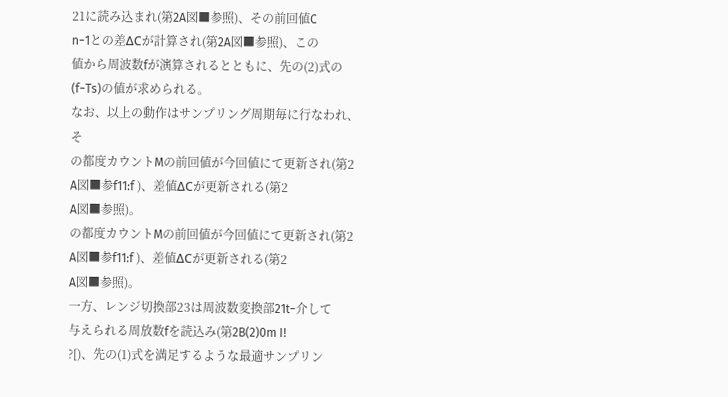21に読み込まれ(第2A図■参照)、その前回値C
n−1との差ΔCが計算され(第2A図■参照)、この
値から周波数fが演算されるとともに、先の(2)式の
(f−Ts)の値が求められる。
なお、以上の動作はサンプリング周期毎に行なわれ、そ
の都度カウントMの前回値が今回値にて更新され(第2
A図■参f11:f )、差値ΔCが更新される(第2
A図■参照)。
の都度カウントMの前回値が今回値にて更新され(第2
A図■参f11:f )、差値ΔCが更新される(第2
A図■参照)。
一方、レンジ切換部23は周波数変換部21t−介して
与えられる周放数fを読込み(第2B(2)0m I!
?[)、先の(1)式を満足するような最適サンプリン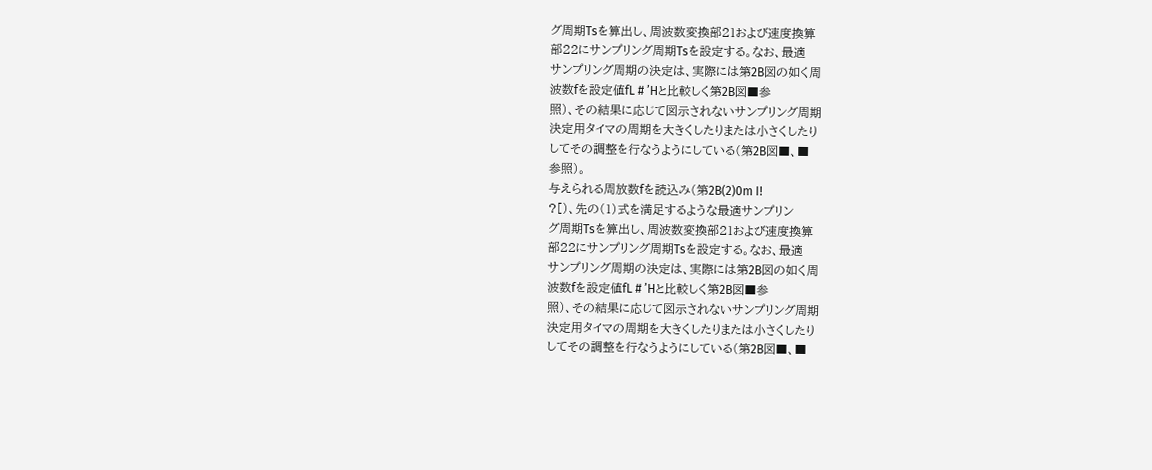グ周期Tsを算出し、周波数変換部21および速度換算
部22にサンプリング周期Tsを設定する。なお、最適
サンプリング周期の決定は、実際には第2B図の如く周
波数fを設定値fL # ’Hと比較しく第2B図■参
照)、その結果に応じて図示されないサンプリング周期
決定用タイマの周期を大きくしたりまたは小さくしたり
してその調整を行なうようにしている(第2B図■、■
参照)。
与えられる周放数fを読込み(第2B(2)0m I!
?[)、先の(1)式を満足するような最適サンプリン
グ周期Tsを算出し、周波数変換部21および速度換算
部22にサンプリング周期Tsを設定する。なお、最適
サンプリング周期の決定は、実際には第2B図の如く周
波数fを設定値fL # ’Hと比較しく第2B図■参
照)、その結果に応じて図示されないサンプリング周期
決定用タイマの周期を大きくしたりまたは小さくしたり
してその調整を行なうようにしている(第2B図■、■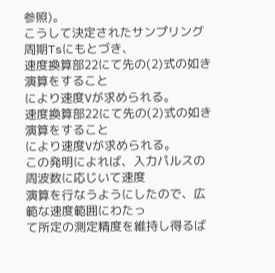参照)。
こうして決定されたサンプリング周期Tsにもとづき、
速度換算部22にて先の(2)式の如き演算をすること
により速度Vが求められる。
速度換算部22にて先の(2)式の如き演算をすること
により速度Vが求められる。
この発明によれば、入力パルスの周波数に応じいて速度
演算を行なうようにしたので、広範な速度範囲にわたっ
て所定の測定精度を維持し得るば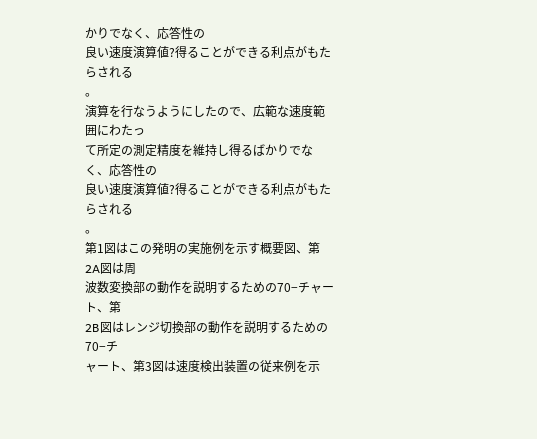かりでなく、応答性の
良い速度演算値?得ることができる利点がもたらされる
。
演算を行なうようにしたので、広範な速度範囲にわたっ
て所定の測定精度を維持し得るばかりでなく、応答性の
良い速度演算値?得ることができる利点がもたらされる
。
第1図はこの発明の実施例を示す概要図、第2A図は周
波数変換部の動作を説明するための70−チャート、第
2B図はレンジ切換部の動作を説明するための70−チ
ャート、第3図は速度検出装置の従来例を示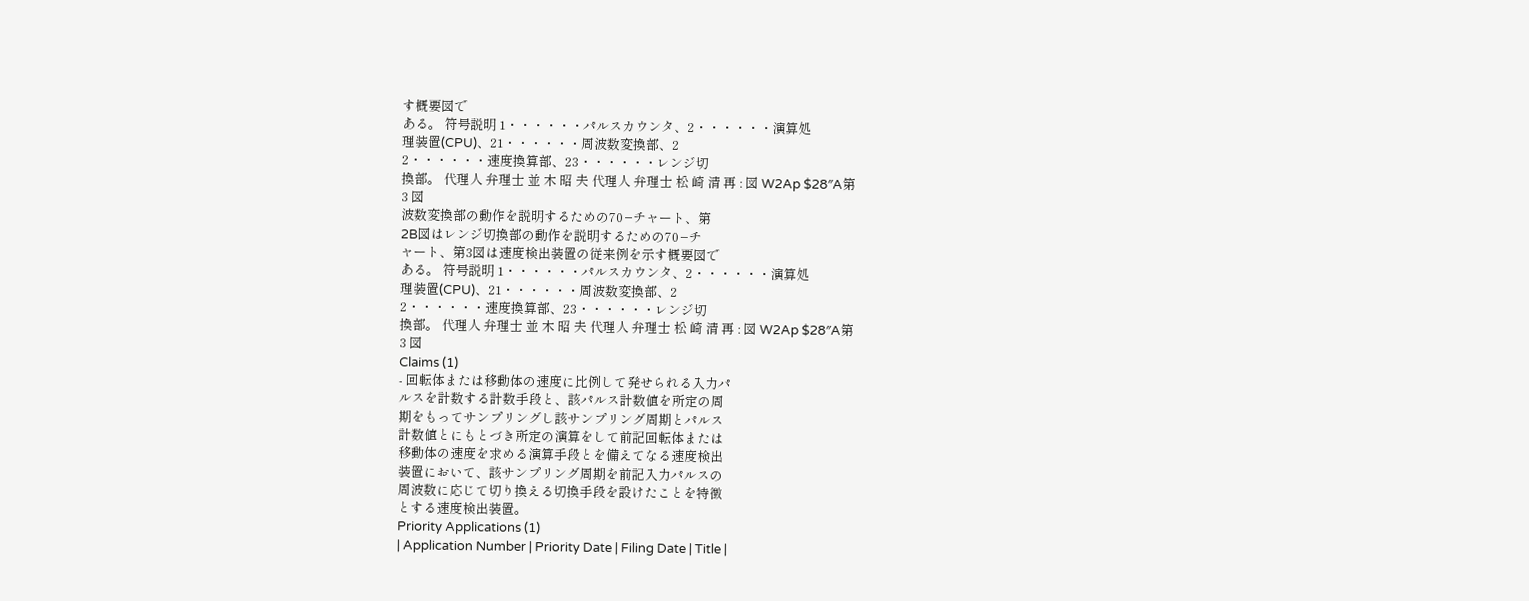す概要図で
ある。 符号説明 1・・・・・・パルスカウンタ、2・・・・・・演算処
理装置(CPU)、21・・・・・・周波数変換部、2
2・・・・・・速度換算部、23・・・・・・レンジ切
換部。 代理人 弁理士 並 木 昭 夫 代理人 弁理士 松 崎 清 再 : 図 W2Ap $28″A第
3 図
波数変換部の動作を説明するための70−チャート、第
2B図はレンジ切換部の動作を説明するための70−チ
ャート、第3図は速度検出装置の従来例を示す概要図で
ある。 符号説明 1・・・・・・パルスカウンタ、2・・・・・・演算処
理装置(CPU)、21・・・・・・周波数変換部、2
2・・・・・・速度換算部、23・・・・・・レンジ切
換部。 代理人 弁理士 並 木 昭 夫 代理人 弁理士 松 崎 清 再 : 図 W2Ap $28″A第
3 図
Claims (1)
- 回転体または移動体の速度に比例して発せられる入力パ
ルスを計数する計数手段と、該パルス計数値を所定の周
期をもってサンプリングし該サンプリング周期とパルス
計数値とにもとづき所定の演算をして前記回転体または
移動体の速度を求める演算手段とを備えてなる速度検出
装置において、該サンプリング周期を前記入力パルスの
周波数に応じて切り換える切換手段を設けたことを特徴
とする速度検出装置。
Priority Applications (1)
| Application Number | Priority Date | Filing Date | Title |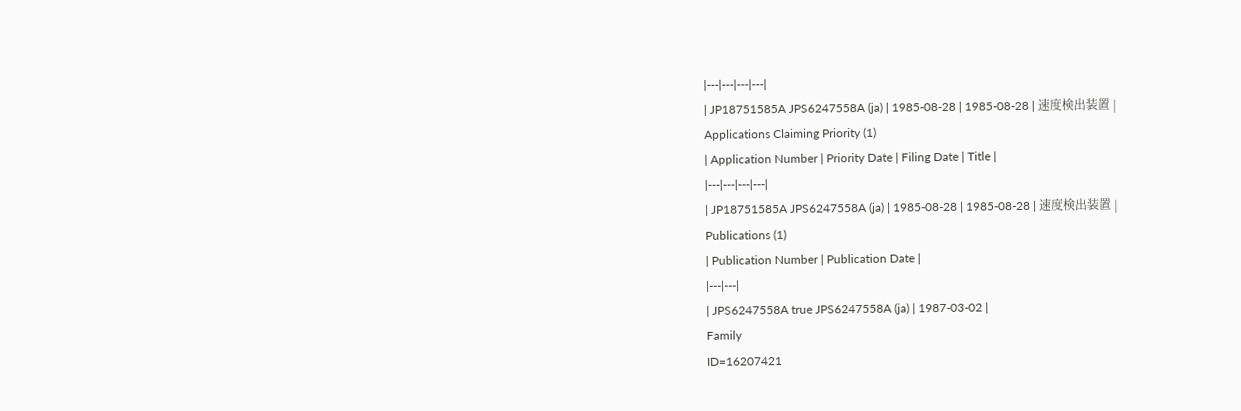|---|---|---|---|
| JP18751585A JPS6247558A (ja) | 1985-08-28 | 1985-08-28 | 速度検出装置 |
Applications Claiming Priority (1)
| Application Number | Priority Date | Filing Date | Title |
|---|---|---|---|
| JP18751585A JPS6247558A (ja) | 1985-08-28 | 1985-08-28 | 速度検出装置 |
Publications (1)
| Publication Number | Publication Date |
|---|---|
| JPS6247558A true JPS6247558A (ja) | 1987-03-02 |
Family
ID=16207421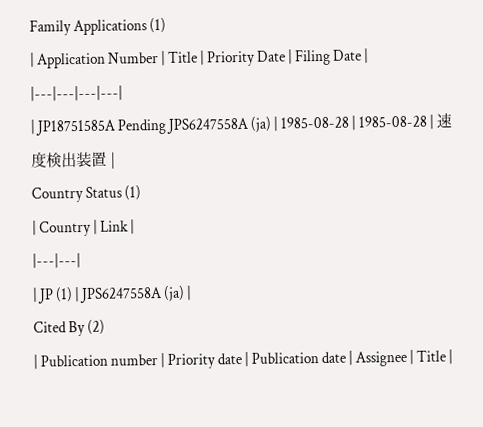Family Applications (1)
| Application Number | Title | Priority Date | Filing Date |
|---|---|---|---|
| JP18751585A Pending JPS6247558A (ja) | 1985-08-28 | 1985-08-28 | 速度検出装置 |
Country Status (1)
| Country | Link |
|---|---|
| JP (1) | JPS6247558A (ja) |
Cited By (2)
| Publication number | Priority date | Publication date | Assignee | Title |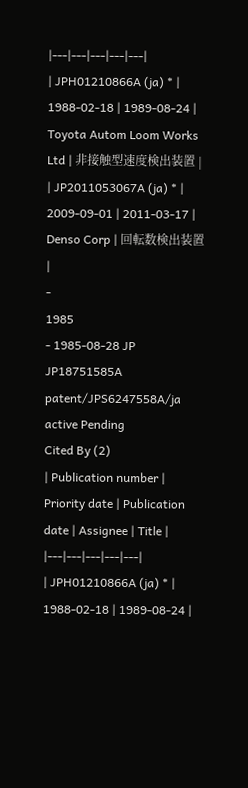|---|---|---|---|---|
| JPH01210866A (ja) * | 1988-02-18 | 1989-08-24 | Toyota Autom Loom Works Ltd | 非接触型速度検出装置 |
| JP2011053067A (ja) * | 2009-09-01 | 2011-03-17 | Denso Corp | 回転数検出装置 |
-
1985
- 1985-08-28 JP JP18751585A patent/JPS6247558A/ja active Pending
Cited By (2)
| Publication number | Priority date | Publication date | Assignee | Title |
|---|---|---|---|---|
| JPH01210866A (ja) * | 1988-02-18 | 1989-08-24 |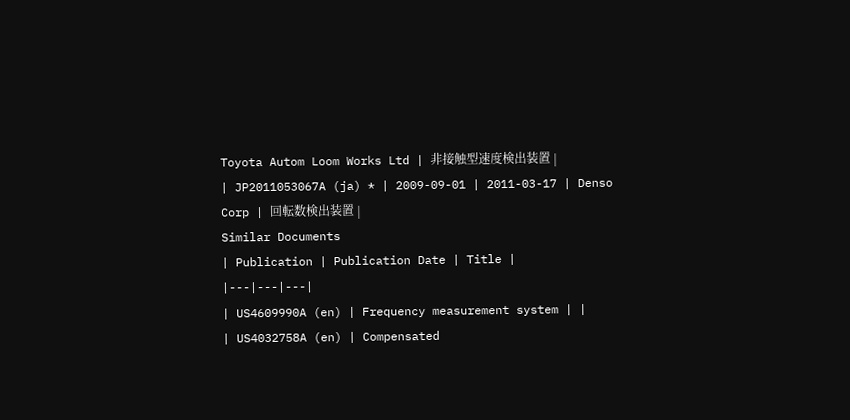Toyota Autom Loom Works Ltd | 非接触型速度検出装置 |
| JP2011053067A (ja) * | 2009-09-01 | 2011-03-17 | Denso Corp | 回転数検出装置 |
Similar Documents
| Publication | Publication Date | Title |
|---|---|---|
| US4609990A (en) | Frequency measurement system | |
| US4032758A (en) | Compensated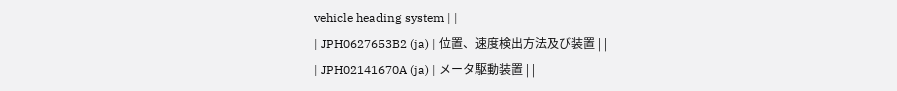vehicle heading system | |
| JPH0627653B2 (ja) | 位置、速度検出方法及び装置 | |
| JPH02141670A (ja) | メータ駆動装置 | |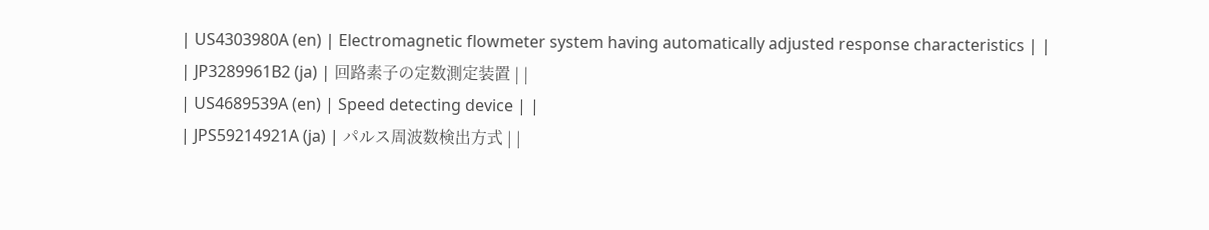| US4303980A (en) | Electromagnetic flowmeter system having automatically adjusted response characteristics | |
| JP3289961B2 (ja) | 回路素子の定数測定装置 | |
| US4689539A (en) | Speed detecting device | |
| JPS59214921A (ja) | パルス周波数検出方式 | |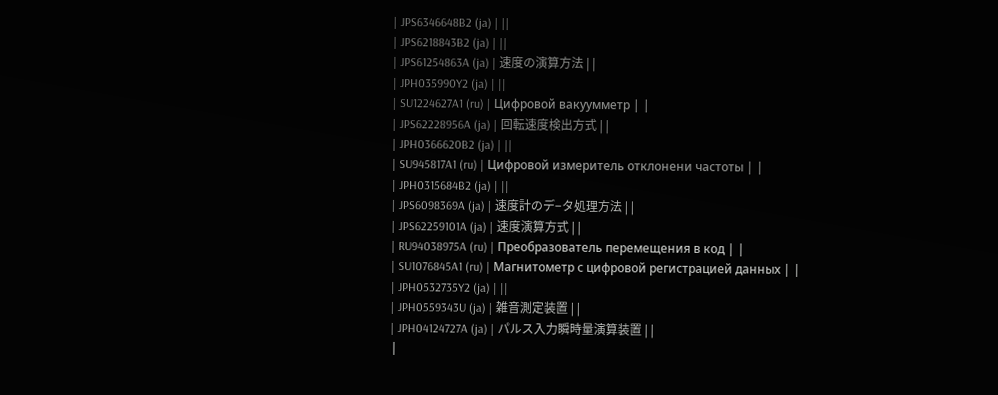| JPS6346648B2 (ja) | ||
| JPS6218843B2 (ja) | ||
| JPS61254863A (ja) | 速度の演算方法 | |
| JPH035990Y2 (ja) | ||
| SU1224627A1 (ru) | Цифровой вакуумметр | |
| JPS62228956A (ja) | 回転速度検出方式 | |
| JPH0366620B2 (ja) | ||
| SU945817A1 (ru) | Цифровой измеритель отклонени частоты | |
| JPH0315684B2 (ja) | ||
| JPS6098369A (ja) | 速度計のデ−タ処理方法 | |
| JPS62259101A (ja) | 速度演算方式 | |
| RU94038975A (ru) | Преобразователь перемещения в код | |
| SU1076845A1 (ru) | Магнитометр с цифровой регистрацией данных | |
| JPH0532735Y2 (ja) | ||
| JPH0559343U (ja) | 雑音測定装置 | |
| JPH04124727A (ja) | パルス入力瞬時量演算装置 | |
|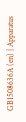GB1508636A (en) | Apparatus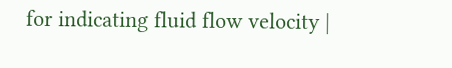for indicating fluid flow velocity |